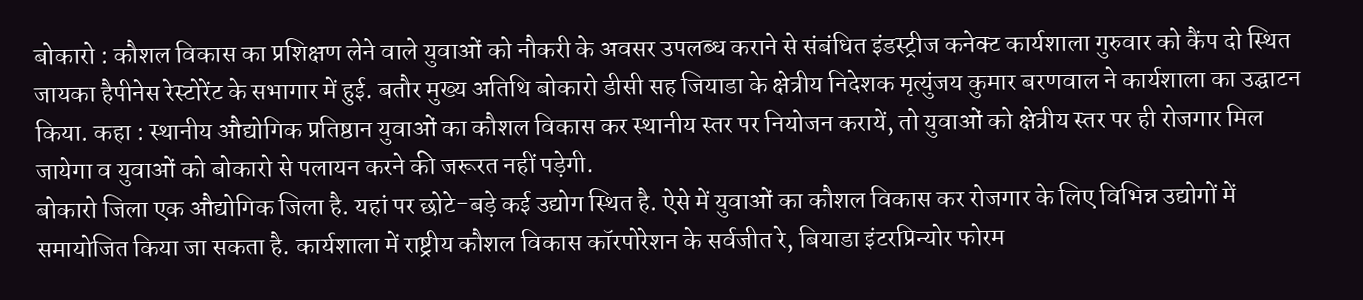बोकारो : कौशल विकास का प्रशिक्षण लेने वाले युवाओं को नौकरी के अवसर उपलब्ध कराने से संबंधित इंडस्ट्रीज कनेक्ट कार्यशाला गुरुवार को कैंप दो स्थित जायका हैपीनेस रेस्टोरेंट के सभागार में हुई. बतौर मुख्य अतिथि बोकारो डीसी सह जियाडा के क्षेत्रीय निदेशक मृत्युंजय कुमार बरणवाल ने कार्यशाला का उद्घाटन किया. कहा : स्थानीय औद्योगिक प्रतिष्ठान युवाओं का कौशल विकास कर स्थानीय स्तर पर नियोजन करायें, तो युवाओं को क्षेत्रीय स्तर पर ही रोजगार मिल जायेगा व युवाओं को बोकारो से पलायन करने की जरूरत नहीं पड़ेगी.
बोकारो जिला एक औद्योगिक जिला है. यहां पर छोटे-बड़े कई उद्योग स्थित है. ऐसे में युवाओं का कौशल विकास कर रोजगार के लिए विभिन्न उद्योगों में समायोजित किया जा सकता है. कार्यशाला में राष्ट्रीय कौशल विकास कॉरपोरेशन के सर्वजीत रे, बियाडा इंटरप्रिन्योर फोरम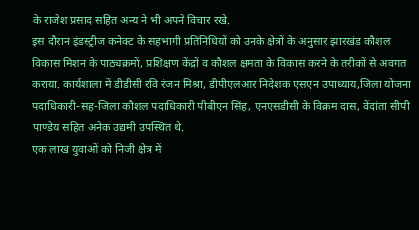के राजेश प्रसाद सहित अन्य ने भी अपने विचार रखे.
इस दौरान इंडस्ट्रीज कनेक्ट के सहभागी प्रतिनिधियों को उनके क्षेत्रों के अनुसार झारखंड कौशल विकास मिशन के पाठ्यक्रमों, प्रशिक्षण केंद्रों व कौशल क्षमता के विकास करने के तरीकों से अवगत कराया. कार्यशाला में डीडीसी रवि रंजन मिश्रा, डीपीएलआर निदेशक एसएन उपाध्याय,जिला योजना पदाधिकारी-सह-जिला कौशल पदाधिकारी पीबीएन सिंह, एनएसडीसी के विक्रम दास, वेंदांता सीपी पाण्डेय सहित अनेक उद्यमी उपस्थित थे.
एक लाख युवाओं को निजी क्षेत्र में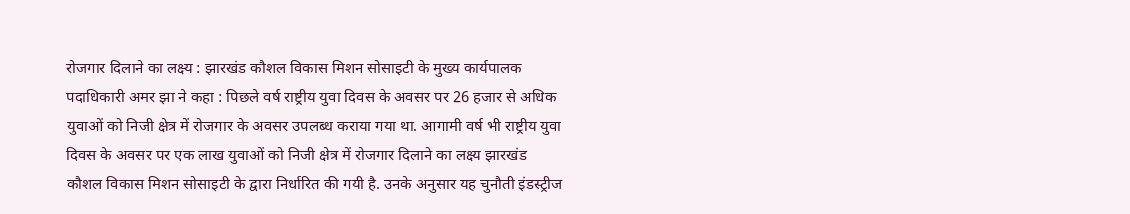रोजगार दिलाने का लक्ष्य : झारखंड कौशल विकास मिशन सोसाइटी के मुख्य कार्यपालक पदाधिकारी अमर झा ने कहा : पिछले वर्ष राष्ट्रीय युवा दिवस के अवसर पर 26 हजार से अधिक युवाओं को निजी क्षेत्र में रोजगार के अवसर उपलब्ध कराया गया था. आगामी वर्ष भी राष्ट्रीय युवा दिवस के अवसर पर एक लाख युवाओं को निजी क्षेत्र में रोजगार दिलाने का लक्ष्य झारखंड कौशल विकास मिशन सोसाइटी के द्वारा निर्धारित की गयी है. उनके अनुसार यह चुनौती इंडस्ट्रीज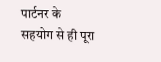पार्टनर के सहयोग से ही पूरा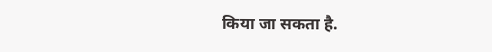किया जा सकता है.